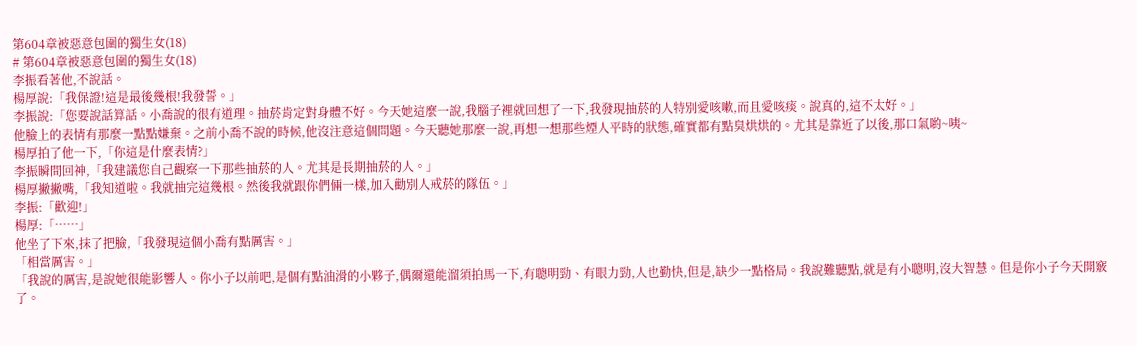第604章被惡意包圍的獨生女(18)
# 第604章被惡意包圍的獨生女(18)
李振看著他,不說話。
楊厚說:「我保證!這是最後幾根!我發誓。」
李振說:「您要說話算話。小喬說的很有道理。抽菸肯定對身體不好。今天她這麼一說,我腦子裡就回想了一下,我發現抽菸的人特別愛咳嗽,而且愛咳痰。說真的,這不太好。」
他臉上的表情有那麼一點點嫌棄。之前小喬不說的時候,他沒注意這個問題。今天聽她那麼一說,再想一想那些煙人平時的狀態,確實都有點臭烘烘的。尤其是靠近了以後,那口氣喲~咦~
楊厚拍了他一下,「你這是什麼表情?」
李振瞬間回神,「我建議您自己觀察一下那些抽菸的人。尤其是長期抽菸的人。」
楊厚撇撇嘴,「我知道啦。我就抽完這幾根。然後我就跟你們倆一樣,加入勸別人戒菸的隊伍。」
李振:「歡迎!」
楊厚:「……」
他坐了下來,抹了把臉,「我發現這個小喬有點厲害。」
「相當厲害。」
「我說的厲害,是說她很能影響人。你小子以前吧,是個有點油滑的小夥子,偶爾還能溜須拍馬一下,有聰明勁、有眼力勁,人也勤快,但是,缺少一點格局。我說難聽點,就是有小聰明,沒大智慧。但是你小子今天開竅了。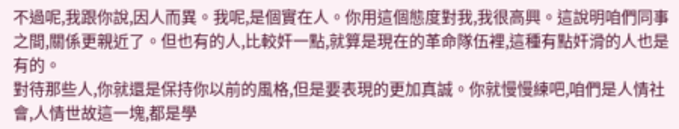不過呢,我跟你說,因人而異。我呢,是個實在人。你用這個態度對我,我很高興。這說明咱們同事之間,關係更親近了。但也有的人,比較奸一點,就算是現在的革命隊伍裡,這種有點奸滑的人也是有的。
對待那些人,你就還是保持你以前的風格,但是要表現的更加真誠。你就慢慢練吧,咱們是人情社會,人情世故這一塊,都是學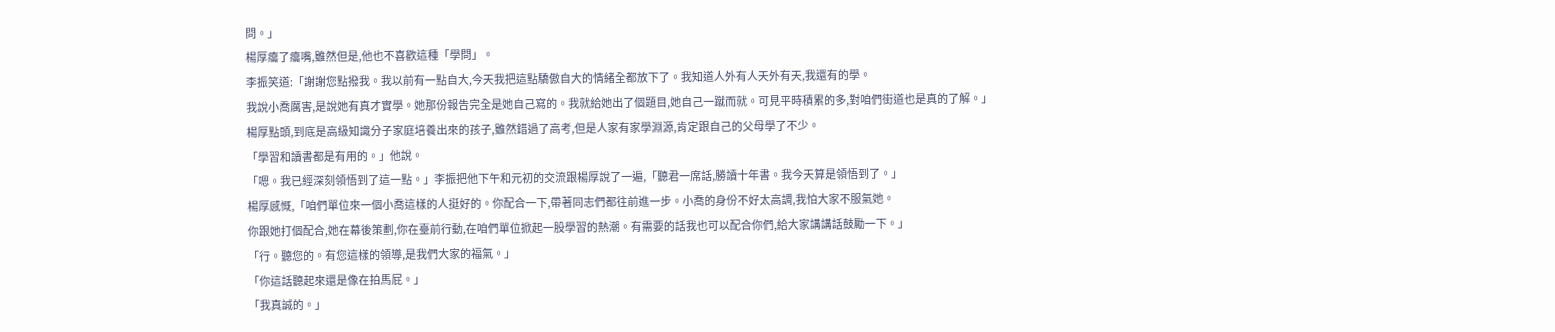問。」
楊厚癟了癟嘴,雖然但是,他也不喜歡這種「學問」。
李振笑道:「謝謝您點撥我。我以前有一點自大,今天我把這點驕傲自大的情緒全都放下了。我知道人外有人天外有天,我還有的學。
我說小喬厲害,是說她有真才實學。她那份報告完全是她自己寫的。我就給她出了個題目,她自己一蹴而就。可見平時積累的多,對咱們街道也是真的了解。」
楊厚點頭,到底是高級知識分子家庭培養出來的孩子,雖然錯過了高考,但是人家有家學淵源,肯定跟自己的父母學了不少。
「學習和讀書都是有用的。」他說。
「嗯。我已經深刻領悟到了這一點。」李振把他下午和元初的交流跟楊厚說了一遍,「聽君一席話,勝讀十年書。我今天算是領悟到了。」
楊厚感慨,「咱們單位來一個小喬這樣的人挺好的。你配合一下,帶著同志們都往前進一步。小喬的身份不好太高調,我怕大家不服氣她。
你跟她打個配合,她在幕後策劃,你在臺前行動,在咱們單位掀起一股學習的熱潮。有需要的話我也可以配合你們,給大家講講話鼓勵一下。」
「行。聽您的。有您這樣的領導,是我們大家的福氣。」
「你這話聽起來還是像在拍馬屁。」
「我真誠的。」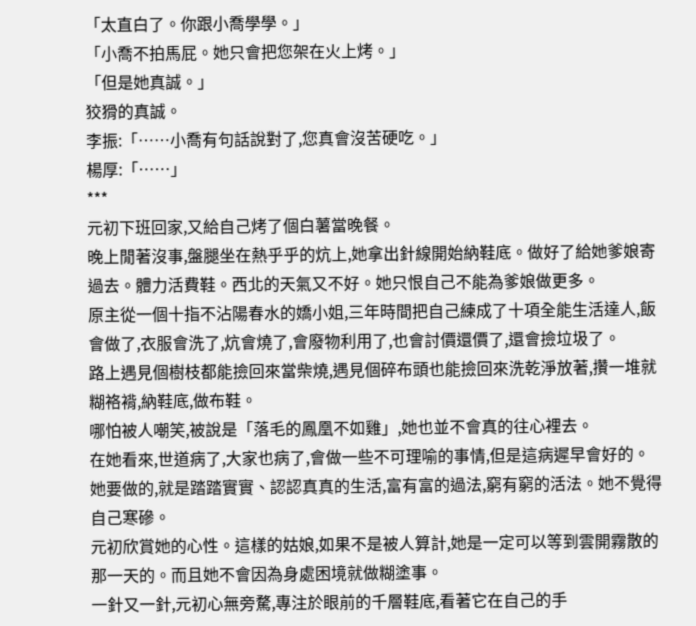「太直白了。你跟小喬學學。」
「小喬不拍馬屁。她只會把您架在火上烤。」
「但是她真誠。」
狡猾的真誠。
李振:「……小喬有句話說對了,您真會沒苦硬吃。」
楊厚:「……」
***
元初下班回家,又給自己烤了個白薯當晚餐。
晚上閒著沒事,盤腿坐在熱乎乎的炕上,她拿出針線開始納鞋底。做好了給她爹娘寄過去。體力活費鞋。西北的天氣又不好。她只恨自己不能為爹娘做更多。
原主從一個十指不沾陽春水的嬌小姐,三年時間把自己練成了十項全能生活達人,飯會做了,衣服會洗了,炕會燒了,會廢物利用了,也會討價還價了,還會撿垃圾了。
路上遇見個樹枝都能撿回來當柴燒,遇見個碎布頭也能撿回來洗乾淨放著,攢一堆就糊袼褙,納鞋底,做布鞋。
哪怕被人嘲笑,被說是「落毛的鳳凰不如雞」,她也並不會真的往心裡去。
在她看來,世道病了,大家也病了,會做一些不可理喻的事情,但是這病遲早會好的。
她要做的,就是踏踏實實、認認真真的生活,富有富的過法,窮有窮的活法。她不覺得自己寒磣。
元初欣賞她的心性。這樣的姑娘,如果不是被人算計,她是一定可以等到雲開霧散的那一天的。而且她不會因為身處困境就做糊塗事。
一針又一針,元初心無旁騖,專注於眼前的千層鞋底,看著它在自己的手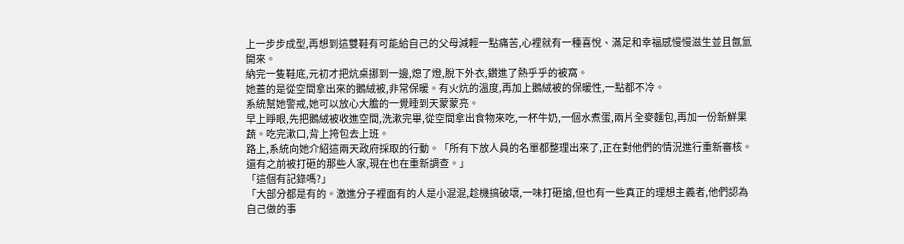上一步步成型,再想到這雙鞋有可能給自己的父母減輕一點痛苦,心裡就有一種喜悅、滿足和幸福感慢慢滋生並且氤氳開來。
納完一隻鞋底,元初才把炕桌挪到一邊,熄了燈,脫下外衣,鑽進了熱乎乎的被窩。
她蓋的是從空間拿出來的鵝絨被,非常保暖。有火炕的溫度,再加上鵝絨被的保暖性,一點都不冷。
系統幫她警戒,她可以放心大膽的一覺睡到天蒙蒙亮。
早上睜眼,先把鵝絨被收進空間,洗漱完畢,從空間拿出食物來吃,一杯牛奶,一個水煮蛋,兩片全麥麵包,再加一份新鮮果蔬。吃完漱口,背上挎包去上班。
路上,系統向她介紹這兩天政府採取的行動。「所有下放人員的名單都整理出來了,正在對他們的情況進行重新審核。還有之前被打砸的那些人家,現在也在重新調查。」
「這個有記錄嗎?」
「大部分都是有的。激進分子裡面有的人是小混混,趁機搞破壞,一味打砸搶,但也有一些真正的理想主義者,他們認為自己做的事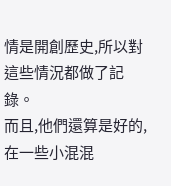情是開創歷史,所以對這些情況都做了記錄。
而且,他們還算是好的,在一些小混混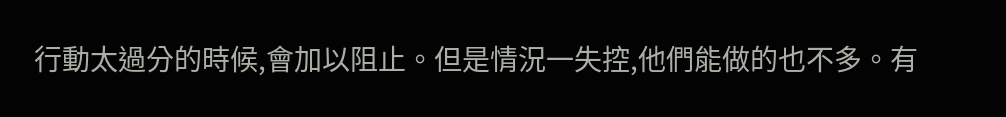行動太過分的時候,會加以阻止。但是情況一失控,他們能做的也不多。有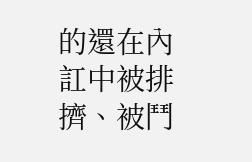的還在內訌中被排擠、被鬥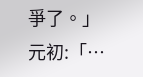爭了。」
元初:「…